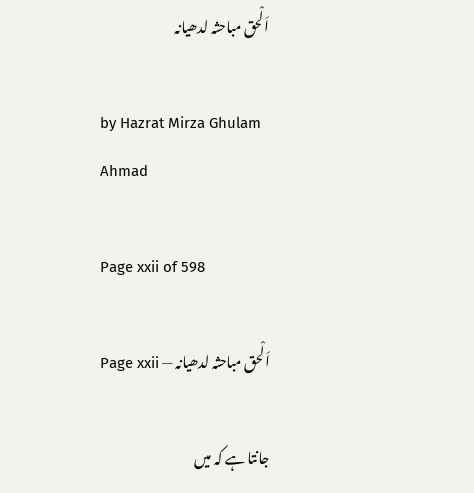اَلْحق مباحثہ لدھیانہ

by Hazrat Mirza Ghulam Ahmad

Page xxii of 598

اَلْحق مباحثہ لدھیانہ — Page xxii

جانتا ہے کہ میں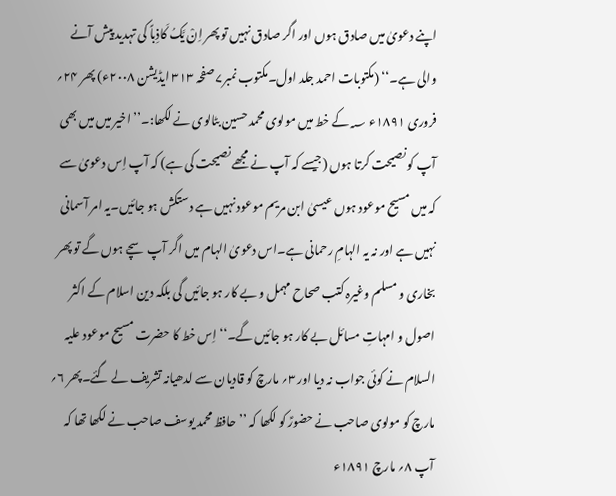اپنے دعویٰ میں صادق ہوں اور اگر صادق نہیں تو پھر اِنْ یَّکُ کَاذِباً کی تہدید پیش آنے والی ہے۔‘‘ (مکتوبات احمد جلد اول۔مکتوب نمبر۷ صفحہ ۳۱۳ ایڈیشن ۲۰۰۸ء) پھر ۲۴؍ فروری ۱۸۹۱ء ؁کے خط میں مولوی محمد حسین بٹالوی نے لکھا:۔’’ اخیر میں میں بھی آپ کو نصیحت کرتا ہوں (جیسے کہ آپ نے مجھے نصیحت کی ہے) کہ آپ اِس دعویٰ سے کہ میں مسیح موعود ہوں عیسیٰ ابن مریم موعود نہیں ہے دستکش ہو جائیں۔یہ امر آسمانی نہیں ہے اور نہ یہ الہامِ رحمانی ہے۔اس دعویٰ الہام میں اگر آپ سچے ہوں گے تو پھر بخاری و مسلم وغیرہ کتب صحاح مہمل و بے کار ہو جائیں گی بلکہ دین اسلام کے اکثر اصول و امہاتِ مسائل بے کار ہو جائیں گے۔‘‘ اِس خط کا حضرت مسیح موعود علیہ السلام نے کوئی جواب نہ دیا اور ۳؍ مارچ کو قادیان سے لدھیانہ تشریف لے گئے۔پھر ۶؍ مارچ کو مولوی صاحب نے حضورؑ کو لکھا کہ ’’حافظ محمد یوسف صاحب نے لکھا تھا کہ آپ ۸؍ مارچ ۱۸۹۱ء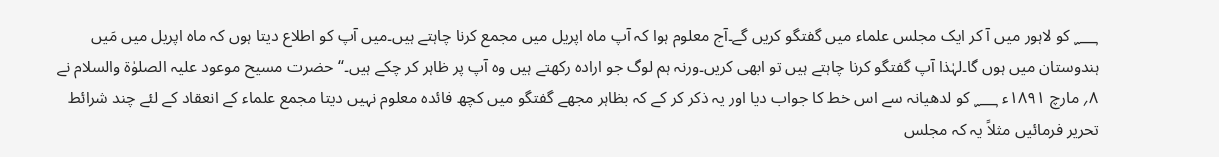؁ کو لاہور میں آ کر ایک مجلس علماء میں گفتگو کریں گے۔آج معلوم ہوا کہ آپ ماہ اپریل میں مجمع کرنا چاہتے ہیں۔میں آپ کو اطلاع دیتا ہوں کہ ماہ اپریل میں مَیں ہندوستان میں ہوں گا۔لہٰذا آپ گفتگو کرنا چاہتے ہیں تو ابھی کریں۔ورنہ ہم لوگ جو ارادہ رکھتے ہیں وہ آپ پر ظاہر کر چکے ہیں۔‘‘ حضرت مسیح موعود علیہ الصلوٰۃ والسلام نے ۸؍ مارچ ۱۸۹۱ء ؁ کو لدھیانہ سے اس خط کا جواب دیا اور یہ ذکر کر کے کہ بظاہر مجھے گفتگو میں کچھ فائدہ معلوم نہیں دیتا مجمع علماء کے انعقاد کے لئے چند شرائط تحریر فرمائیں مثلاً یہ کہ مجلس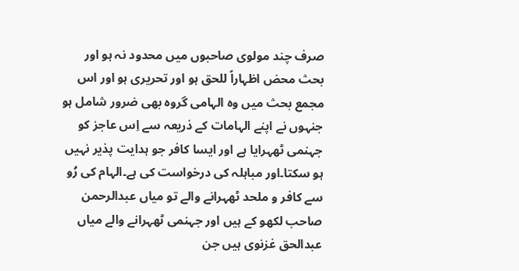صرف چند مولوی صاحبوں میں محدود نہ ہو اور بحث محض اظہاراً للحق ہو اور تحریری ہو اور اس مجمع بحث میں وہ الہامی گروہ بھی ضرور شامل ہو جنہوں نے اپنے الہامات کے ذریعہ سے اِس عاجز کو جہنمی ٹھہرایا ہے اور ایسا کافر جو ہدایت پذیر نہیں ہو سکتا۔اور مباہلہ کی درخواست کی ہے۔الہام کی رُو سے کافر و ملحد ٹھہرانے والے تو میاں عبدالرحمن صاحب لکھو کے ہیں اور جہنمی ٹھہرانے والے میاں عبدالحق غزنوی ہیں جن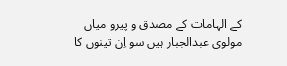کے الہامات کے مصدق و پیرو میاں مولوی عبدالجبار ہیں سو اِن تینوں کا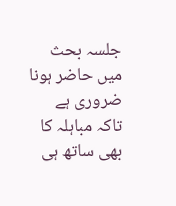جلسہ بحث میں حاضر ہونا ضروری ہے تاکہ مباہلہ کا بھی ساتھ ہی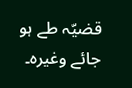قضیّہ طے ہو جائے وغیرہ۔